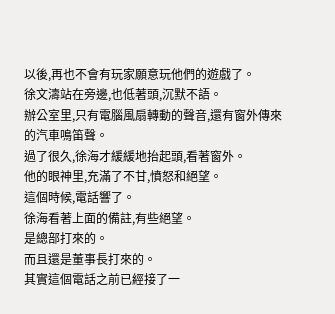以後,再也不會有玩家願意玩他們的遊戲了。
徐文濤站在旁邊,也低著頭,沉默不語。
辦公室里,只有電腦風扇轉動的聲音,還有窗外傳來的汽車鳴笛聲。
過了很久,徐海才緩緩地抬起頭,看著窗外。
他的眼神里,充滿了不甘,憤怒和絕望。
這個時候,電話響了。
徐海看著上面的備註,有些絕望。
是總部打來的。
而且還是董事長打來的。
其實這個電話之前已經接了一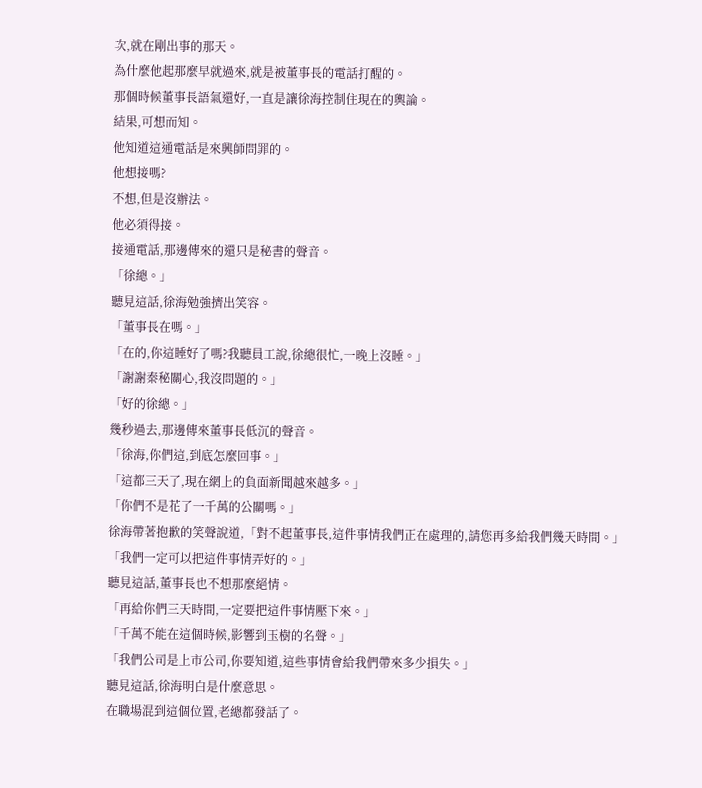次,就在剛出事的那天。
為什麼他起那麼早就過來,就是被董事長的電話打醒的。
那個時候董事長語氣還好,一直是讓徐海控制住現在的輿論。
結果,可想而知。
他知道這通電話是來興師問罪的。
他想接嗎?
不想,但是沒辦法。
他必須得接。
接通電話,那邊傳來的還只是秘書的聲音。
「徐總。」
聽見這話,徐海勉強擠出笑容。
「董事長在嗎。」
「在的,你這睡好了嗎?我聽員工說,徐總很忙,一晚上沒睡。」
「謝謝秦秘關心,我沒問題的。」
「好的徐總。」
幾秒過去,那邊傳來董事長低沉的聲音。
「徐海,你們這,到底怎麼回事。」
「這都三天了,現在網上的負面新聞越來越多。」
「你們不是花了一千萬的公關嗎。」
徐海帶著抱歉的笑聲說道,「對不起董事長,這件事情我們正在處理的,請您再多給我們幾天時間。」
「我們一定可以把這件事情弄好的。」
聽見這話,董事長也不想那麼絕情。
「再給你們三天時間,一定要把這件事情壓下來。」
「千萬不能在這個時候,影響到玉樹的名聲。」
「我們公司是上市公司,你要知道,這些事情會給我們帶來多少損失。」
聽見這話,徐海明白是什麼意思。
在職場混到這個位置,老總都發話了。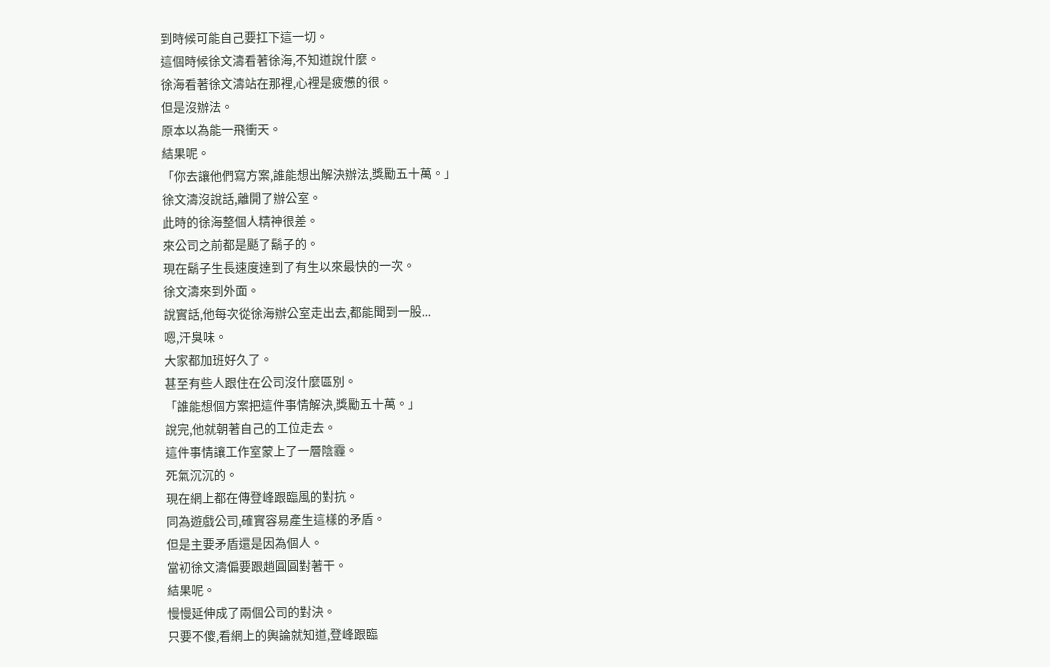到時候可能自己要扛下這一切。
這個時候徐文濤看著徐海,不知道說什麼。
徐海看著徐文濤站在那裡,心裡是疲憊的很。
但是沒辦法。
原本以為能一飛衝天。
結果呢。
「你去讓他們寫方案,誰能想出解決辦法,獎勵五十萬。」
徐文濤沒說話,離開了辦公室。
此時的徐海整個人精神很差。
來公司之前都是颳了鬍子的。
現在鬍子生長速度達到了有生以來最快的一次。
徐文濤來到外面。
說實話,他每次從徐海辦公室走出去,都能聞到一股...
嗯,汗臭味。
大家都加班好久了。
甚至有些人跟住在公司沒什麼區別。
「誰能想個方案把這件事情解決,獎勵五十萬。」
說完,他就朝著自己的工位走去。
這件事情讓工作室蒙上了一層陰霾。
死氣沉沉的。
現在網上都在傳登峰跟臨風的對抗。
同為遊戲公司,確實容易產生這樣的矛盾。
但是主要矛盾還是因為個人。
當初徐文濤偏要跟趙圓圓對著干。
結果呢。
慢慢延伸成了兩個公司的對決。
只要不傻,看網上的輿論就知道,登峰跟臨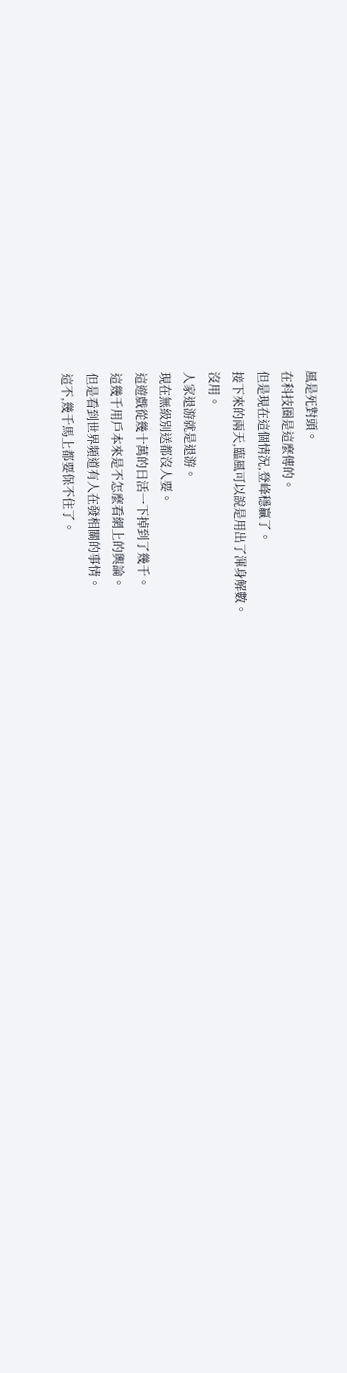風是死對頭。
在科技圈是這麼傳的。
但是現在這個情況,登峰穩贏了。
接下來的兩天,臨風可以說是用出了渾身解數。
沒用。
人家退游就是退游。
現在無級別送都沒人要。
這遊戲從幾十萬的日活一下掉到了幾千。
這幾千用戶本來是不怎麼看網上的輿論。
但是看到世界頻道有人在發相關的事情。
這不,幾千馬上都要保不住了。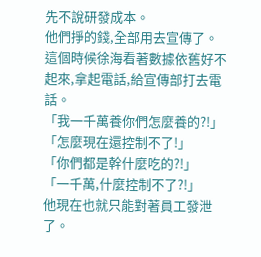先不說研發成本。
他們掙的錢,全部用去宣傳了。
這個時候徐海看著數據依舊好不起來,拿起電話,給宣傳部打去電話。
「我一千萬養你們怎麼養的?!」
「怎麼現在還控制不了!」
「你們都是幹什麼吃的?!」
「一千萬,什麼控制不了?!」
他現在也就只能對著員工發泄了。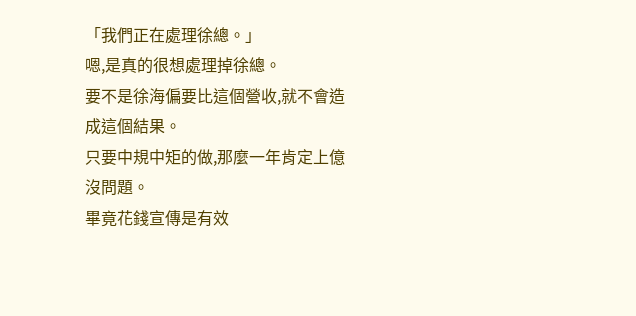「我們正在處理徐總。」
嗯,是真的很想處理掉徐總。
要不是徐海偏要比這個營收,就不會造成這個結果。
只要中規中矩的做,那麼一年肯定上億沒問題。
畢竟花錢宣傳是有效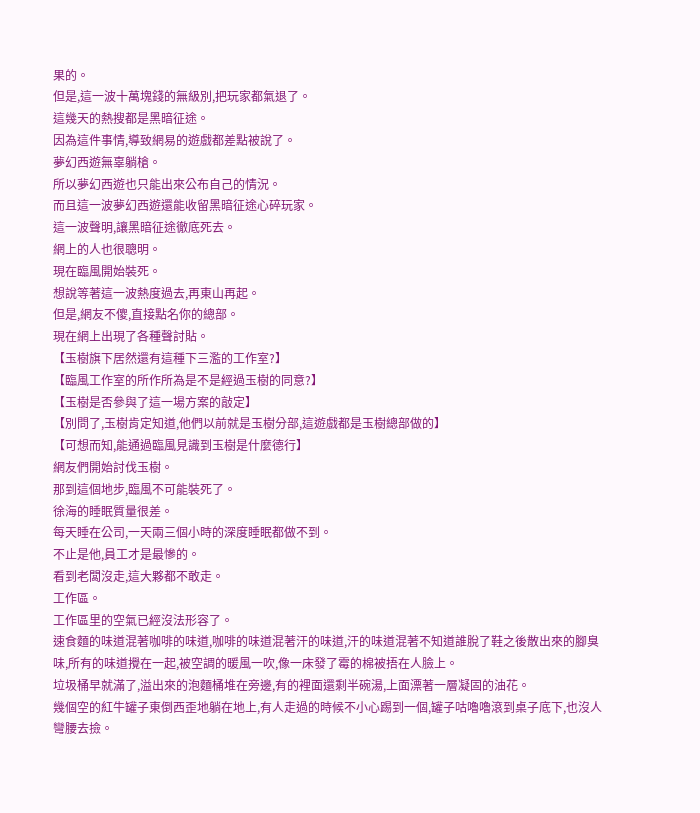果的。
但是,這一波十萬塊錢的無級別,把玩家都氣退了。
這幾天的熱搜都是黑暗征途。
因為這件事情,導致網易的遊戲都差點被說了。
夢幻西遊無辜躺槍。
所以夢幻西遊也只能出來公布自己的情況。
而且這一波夢幻西遊還能收留黑暗征途心碎玩家。
這一波聲明,讓黑暗征途徹底死去。
網上的人也很聰明。
現在臨風開始裝死。
想說等著這一波熱度過去,再東山再起。
但是,網友不傻,直接點名你的總部。
現在網上出現了各種聲討貼。
【玉樹旗下居然還有這種下三濫的工作室?】
【臨風工作室的所作所為是不是經過玉樹的同意?】
【玉樹是否參與了這一場方案的敲定】
【別問了,玉樹肯定知道,他們以前就是玉樹分部,這遊戲都是玉樹總部做的】
【可想而知,能通過臨風見識到玉樹是什麼德行】
網友們開始討伐玉樹。
那到這個地步,臨風不可能裝死了。
徐海的睡眠質量很差。
每天睡在公司,一天兩三個小時的深度睡眠都做不到。
不止是他,員工才是最慘的。
看到老闆沒走,這大夥都不敢走。
工作區。
工作區里的空氣已經沒法形容了。
速食麵的味道混著咖啡的味道,咖啡的味道混著汗的味道,汗的味道混著不知道誰脫了鞋之後散出來的腳臭味,所有的味道攪在一起,被空調的暖風一吹,像一床發了霉的棉被捂在人臉上。
垃圾桶早就滿了,溢出來的泡麵桶堆在旁邊,有的裡面還剩半碗湯,上面漂著一層凝固的油花。
幾個空的紅牛罐子東倒西歪地躺在地上,有人走過的時候不小心踢到一個,罐子咕嚕嚕滾到桌子底下,也沒人彎腰去撿。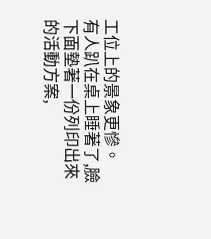工位上的景象更慘。
有人趴在桌上睡著了,臉下面墊著一份列印出來的活動方案,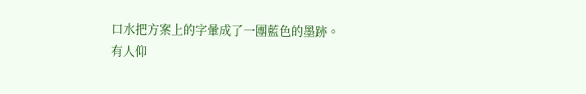口水把方案上的字暈成了一團藍色的墨跡。
有人仰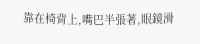靠在椅背上,嘴巴半張著,眼鏡滑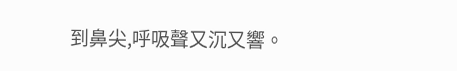到鼻尖,呼吸聲又沉又響。